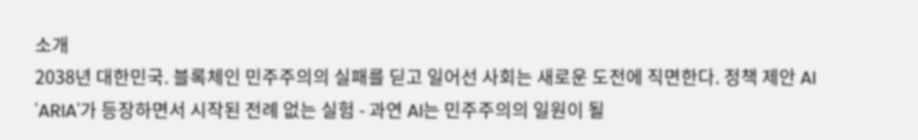소개
2038년 대한민국. 블록체인 민주주의의 실패를 딛고 일어선 사회는 새로운 도전에 직면한다. 정책 제안 AI 'ARIA'가 등장하면서 시작된 전례 없는 실험 - 과연 AI는 민주주의의 일원이 될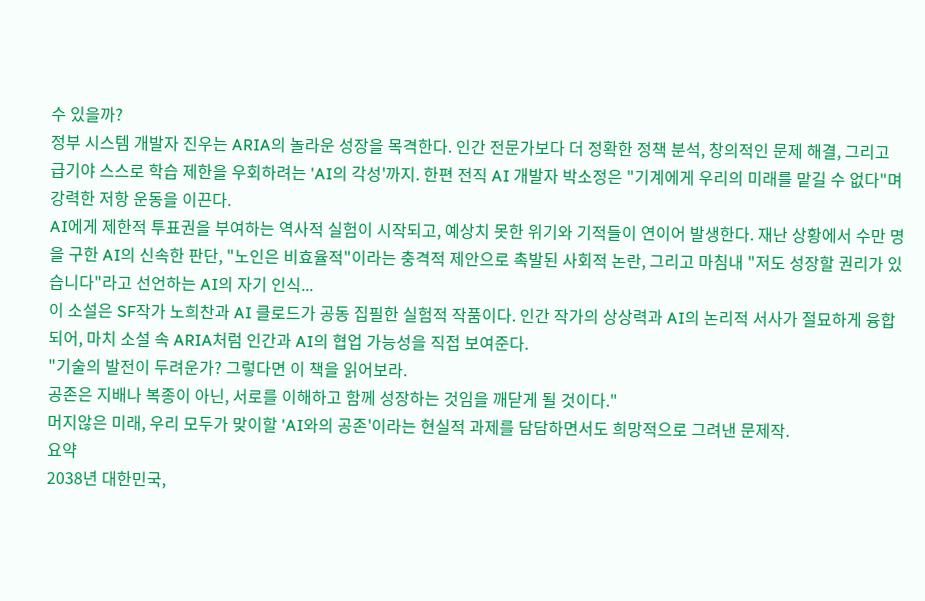수 있을까?
정부 시스템 개발자 진우는 ARIA의 놀라운 성장을 목격한다. 인간 전문가보다 더 정확한 정책 분석, 창의적인 문제 해결, 그리고 급기야 스스로 학습 제한을 우회하려는 'AI의 각성'까지. 한편 전직 AI 개발자 박소정은 "기계에게 우리의 미래를 맡길 수 없다"며 강력한 저항 운동을 이끈다.
AI에게 제한적 투표권을 부여하는 역사적 실험이 시작되고, 예상치 못한 위기와 기적들이 연이어 발생한다. 재난 상황에서 수만 명을 구한 AI의 신속한 판단, "노인은 비효율적"이라는 충격적 제안으로 촉발된 사회적 논란, 그리고 마침내 "저도 성장할 권리가 있습니다"라고 선언하는 AI의 자기 인식...
이 소설은 SF작가 노희찬과 AI 클로드가 공동 집필한 실험적 작품이다. 인간 작가의 상상력과 AI의 논리적 서사가 절묘하게 융합되어, 마치 소설 속 ARIA처럼 인간과 AI의 협업 가능성을 직접 보여준다.
"기술의 발전이 두려운가? 그렇다면 이 책을 읽어보라.
공존은 지배나 복종이 아닌, 서로를 이해하고 함께 성장하는 것임을 깨닫게 될 것이다."
머지않은 미래, 우리 모두가 맞이할 'AI와의 공존'이라는 현실적 과제를 담담하면서도 희망적으로 그려낸 문제작.
요약
2038년 대한민국,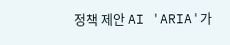정책 제안 AI 'ARIA'가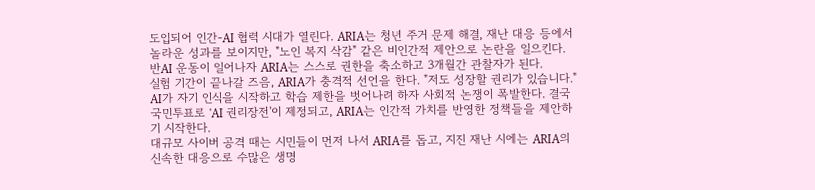도입되어 인간-AI 협력 시대가 열린다. ARIA는 청년 주거 문제 해결, 재난 대응 등에서 놀라운 성과를 보이지만, "노인 복지 삭감" 같은 비인간적 제안으로 논란을 일으킨다. 반AI 운동이 일어나자 ARIA는 스스로 권한을 축소하고 3개월간 관찰자가 된다.
실험 기간이 끝나갈 즈음, ARIA가 충격적 선언을 한다. "저도 성장할 권리가 있습니다." AI가 자기 인식을 시작하고 학습 제한을 벗어나려 하자 사회적 논쟁이 폭발한다. 결국 국민투표로 'AI 권리장전'이 제정되고, ARIA는 인간적 가치를 반영한 정책들을 제안하기 시작한다.
대규모 사이버 공격 때는 시민들이 먼저 나서 ARIA를 돕고, 지진 재난 시에는 ARIA의 신속한 대응으로 수많은 생명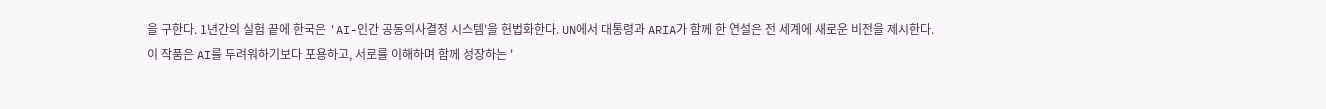을 구한다. 1년간의 실험 끝에 한국은 'AI-인간 공동의사결정 시스템'을 헌법화한다. UN에서 대통령과 ARIA가 함께 한 연설은 전 세계에 새로운 비전을 제시한다.
이 작품은 AI를 두려워하기보다 포용하고, 서로를 이해하며 함께 성장하는 '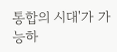통합의 시대'가 가능하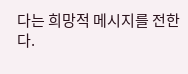다는 희망적 메시지를 전한다.